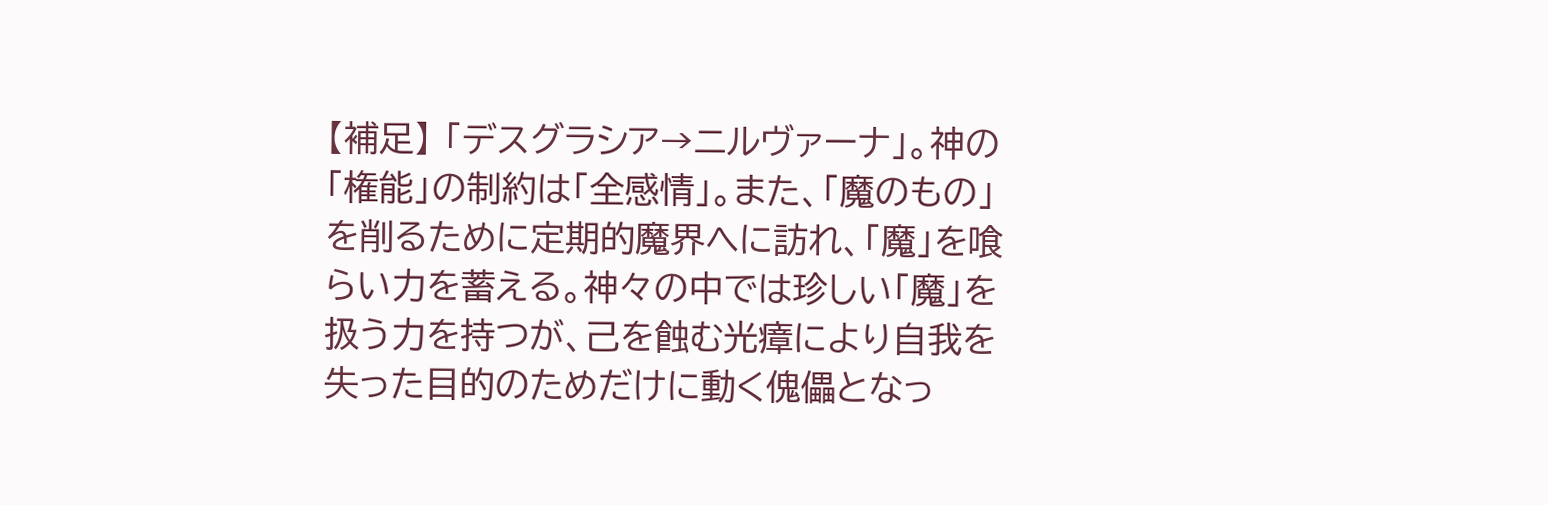【補足】 「デスグラシア→ニルヴァーナ」。神の「権能」の制約は「全感情」。また、「魔のもの」を削るために定期的魔界へに訪れ、「魔」を喰らい力を蓄える。神々の中では珍しい「魔」を扱う力を持つが、己を蝕む光瘴により自我を失った目的のためだけに動く傀儡となっ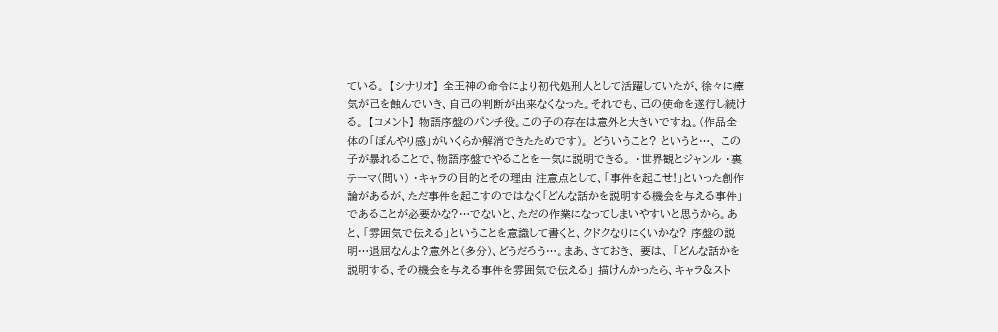ている。 【シナリオ】 全王神の命令により初代処刑人として活躍していたが、徐々に瘴気が己を蝕んでいき、自己の判断が出来なくなった。それでも、己の使命を遂行し続ける。 【コメント】 物語序盤のパンチ役。この子の存在は意外と大きいですね。(作品全体の「ぼんやり感」がいくらか解消できたためです)。 どういうこと? というと…、 この子が暴れることで、物語序盤でやることを一気に説明できる。 ・世界観とジャンル ・裏テーマ(問い) ・キャラの目的とその理由 注意点として、「事件を起こせ!」といった創作論があるが、ただ事件を起こすのではなく「どんな話かを説明する機会を与える事件」であることが必要かな?…でないと、ただの作業になってしまいやすいと思うから。あと、「雰囲気で伝える」ということを意識して書くと、クドクなりにくいかな? 序盤の説明…退屈なんよ?意外と(多分)、どうだろう…。まあ、さておき、 要は、 「どんな話かを説明する、その機会を与える事件を雰囲気で伝える」 描けんかったら、キャラ&スト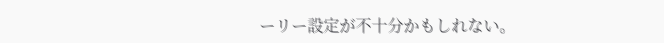ーリー設定が不十分かもしれない。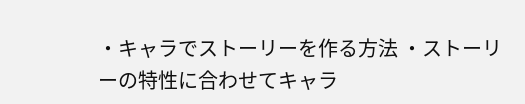・キャラでストーリーを作る方法 ・ストーリーの特性に合わせてキャラ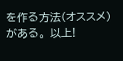を作る方法(オススメ) がある。 以上!